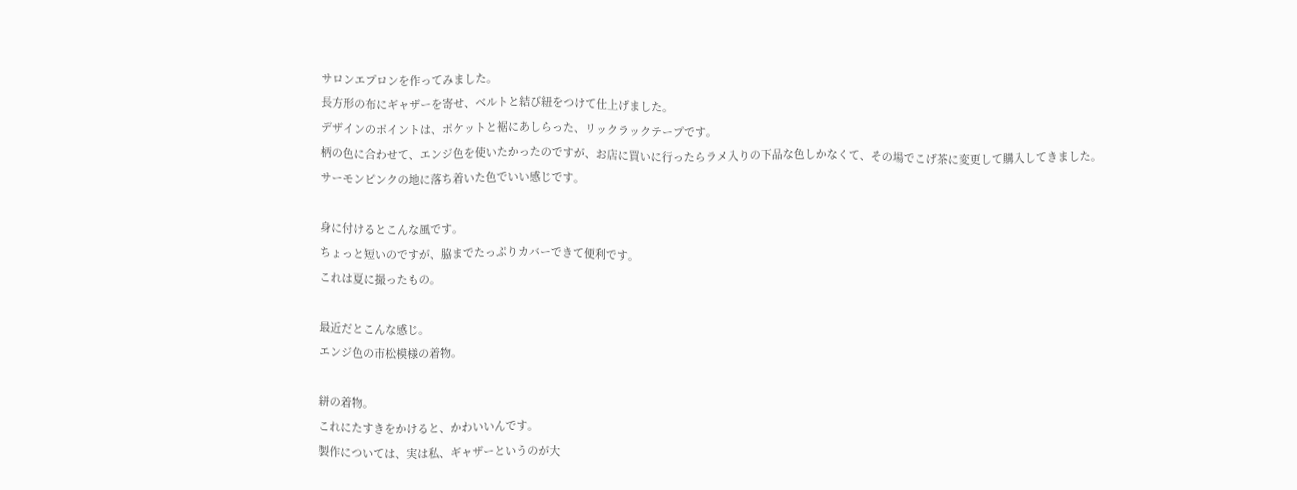サロンエプロンを作ってみました。
長方形の布にギャザーを寄せ、ベルトと結び紐をつけて仕上げました。
デザインのポイントは、ポケットと裾にあしらった、リックラックテープです。
柄の色に合わせて、エンジ色を使いたかったのですが、お店に買いに行ったらラメ入りの下品な色しかなくて、その場でこげ茶に変更して購入してきました。
サーモンピンクの地に落ち着いた色でいい感じです。

身に付けるとこんな風です。
ちょっと短いのですが、脇までたっぷりカバーできて便利です。
これは夏に撮ったもの。

最近だとこんな感じ。
エンジ色の市松模様の着物。

絣の着物。
これにたすきをかけると、かわいいんです。
製作については、実は私、ギャザーというのが大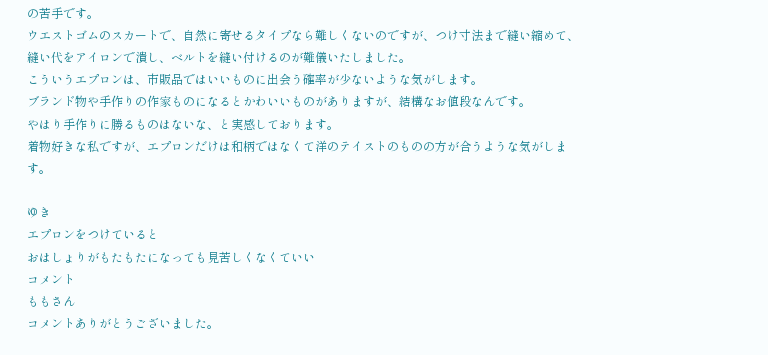の苦手です。
ウエストゴムのスカートで、自然に寄せるタイプなら難しくないのですが、つけ寸法まで縫い縮めて、縫い代をアイロンで潰し、ベルトを縫い付けるのが難儀いたしました。
こういうエプロンは、市販品ではいいものに出会う確率が少ないような気がします。
ブランド物や手作りの作家ものになるとかわいいものがありますが、結構なお値段なんです。
やはり手作りに勝るものはないな、と実感しております。
着物好きな私ですが、エプロンだけは和柄ではなくて洋のテイストのものの方が合うような気がします。

ゆき
エプロンをつけていると
おはしょりがもたもたになっても見苦しくなくていい
コメント
ももさん
コメントありがとうございました。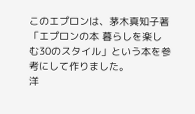このエプロンは、茅木真知子著「エプロンの本 暮らしを楽しむ30のスタイル」という本を参考にして作りました。
洋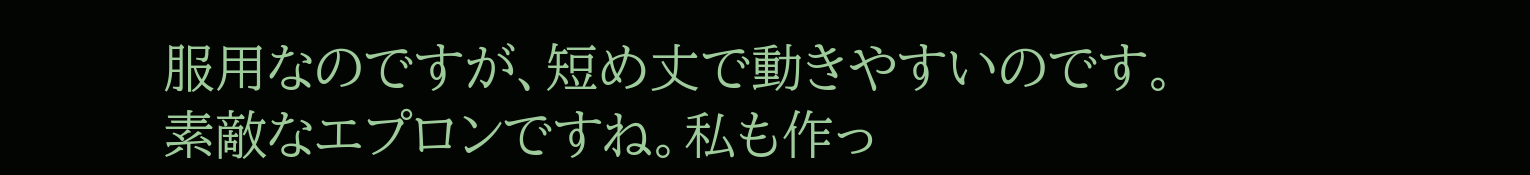服用なのですが、短め丈で動きやすいのです。
素敵なエプロンですね。私も作っ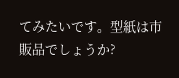てみたいです。型紙は市販品でしょうか?